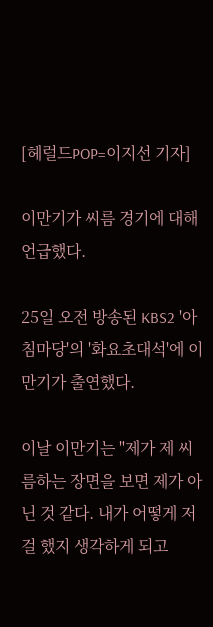[헤럴드POP=이지선 기자]

이만기가 씨름 경기에 대해 언급했다.

25일 오전 방송된 KBS2 '아침마당'의 '화요초대석'에 이만기가 출연했다.

이날 이만기는 "제가 제 씨름하는 장면을 보면 제가 아닌 것 같다. 내가 어떻게 저걸 했지 생각하게 되고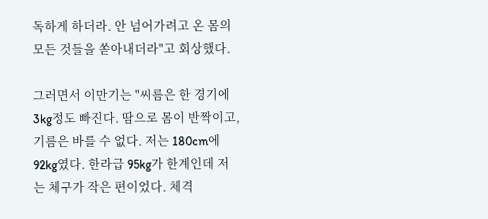독하게 하더라. 안 넘어가려고 온 몸의 모든 것들을 쏟아내더라"고 회상했다.

그러면서 이만기는 "씨름은 한 경기에 3kg정도 빠진다. 땀으로 몸이 반짝이고, 기름은 바를 수 없다. 저는 180cm에 92kg였다. 한라급 95kg가 한계인데 저는 체구가 작은 편이었다. 체격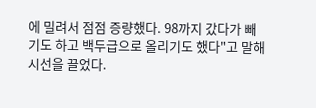에 밀려서 점점 증량했다. 98까지 갔다가 빼기도 하고 백두급으로 올리기도 했다"고 말해 시선을 끌었다.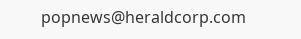popnews@heraldcorp.com